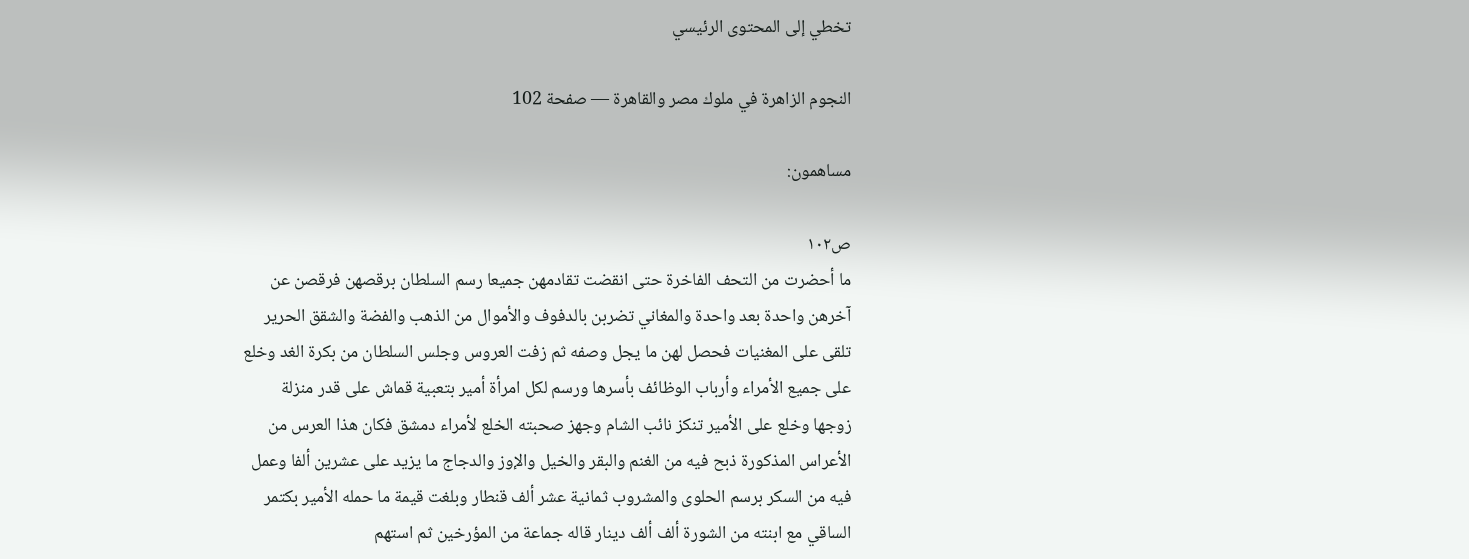تخطي إلى المحتوى الرئيسي

النجوم الزاهرة في ملوك مصر والقاهرة — صفحة 102

مساهمون:

ص١٠٢
ما أحضرت من التحف الفاخرة حتى انقضت تقادمهن جميعا رسم السلطان برقصهن فرقصن عن آخرهن واحدة بعد واحدة والمغاني تضربن بالدفوف والأموال من الذهب والفضة والشقق الحرير تلقى على المغنيات فحصل لهن ما يجل وصفه ثم زفت العروس وجلس السلطان من بكرة الغد وخلع على جميع الأمراء وأرباب الوظائف بأسرها ورسم لكل امرأة أمير بتعبية قماش على قدر منزلة زوجها وخلع على الأمير تنكز نائب الشام وجهز صحبته الخلع لأمراء دمشق فكان هذا العرس من الأعراس المذكورة ذبح فيه من الغنم والبقر والخيل والإوز والدجاج ما يزيد على عشرين ألفا وعمل فيه من السكر برسم الحلوى والمشروب ثمانية عشر ألف قنطار وبلغت قيمة ما حمله الأمير بكتمر الساقي مع ابنته من الشورة ألف ألف دينار قاله جماعة من المؤرخين ثم استهم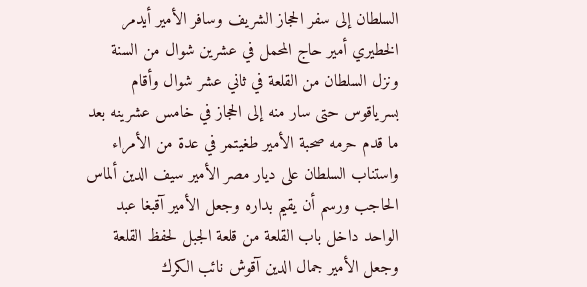السلطان إلى سفر الحجاز الشريف وسافر الأمير أيدمر الخطيري أمير حاج المحمل في عشرين شوال من السنة ونزل السلطان من القلعة في ثاني عشر شوال وأقام بسرياقوس حتى سار منه إلى الحجاز في خامس عشرينه بعد ما قدم حرمه صحبة الأمير طغيتمر في عدة من الأمراء واستناب السلطان على ديار مصر الأمير سيف الدين ألماس الحاجب ورسم أن يقيم بداره وجعل الأمير آقبغا عبد الواحد داخل باب القلعة من قلعة الجبل لحفظ القلعة وجعل الأمير جمال الدين آقوش نائب الكرك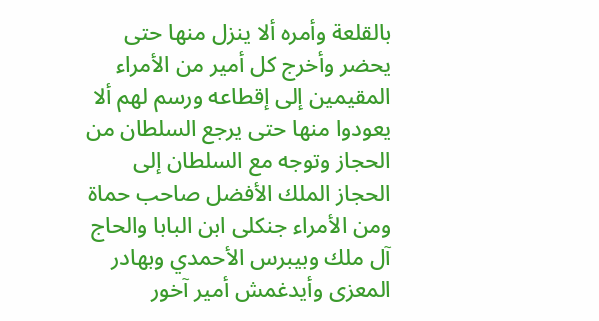بالقلعة وأمره ألا ينزل منها حتى يحضر وأخرج كل أمير من الأمراء المقيمين إلى إقطاعه ورسم لهم ألا يعودوا منها حتى يرجع السلطان من الحجاز وتوجه مع السلطان إلى الحجاز الملك الأفضل صاحب حماة ومن الأمراء جنكلى ابن البابا والحاج آل ملك وبيبرس الأحمدي وبهادر المعزى وأيدغمش أمير آخور